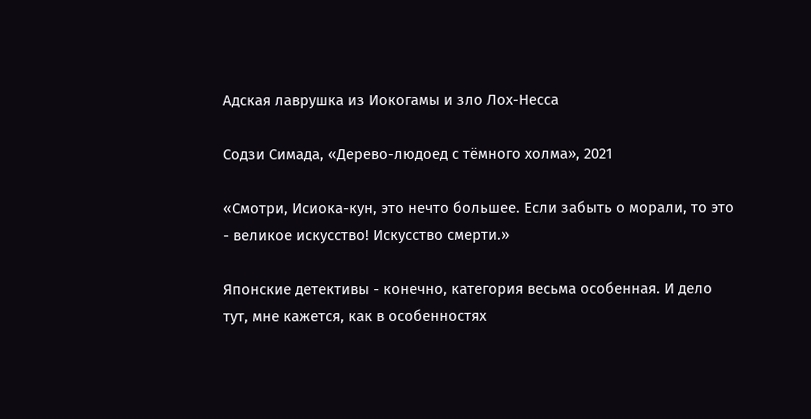Адская лаврушка из Иокогамы и зло Лох-Несса

Содзи Симада, «Дерево-людоед с тёмного холма», 2021

«Смотри, Исиока-кун, это нечто большее. Если забыть о морали, то это - великое искусство! Искусство смерти.»

Японские детективы - конечно, категория весьма особенная. И дело тут, мне кажется, как в особенностях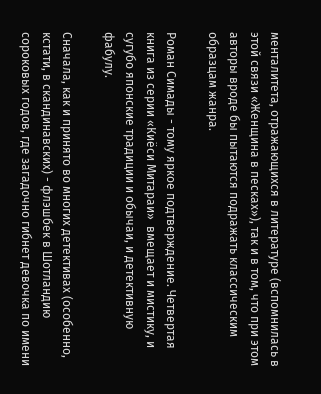менталитета, отражающихся в литературе (вспомнилась в этой связи «Женщина в песках»), так и в том, что при этом авторы вроде бы пытаются подражать классическим образцам жанра.

Роман Симады - тому яркое подтверждение. Четвертая книга из серии «Киёси Митараи»  вмещает и мистику, и сугубо японские традиции и обычаи, и детективную фабулу.

Сначала, как и принято во многих детективах (особенно, кстати, в скандинавских) - флэшбек в Шотландию сороковых годов, где загадочно гибнет девочка по имени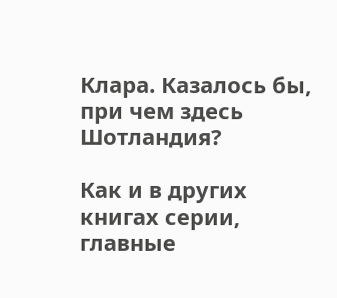Клара. Казалось бы, при чем здесь Шотландия?

Как и в других книгах серии, главные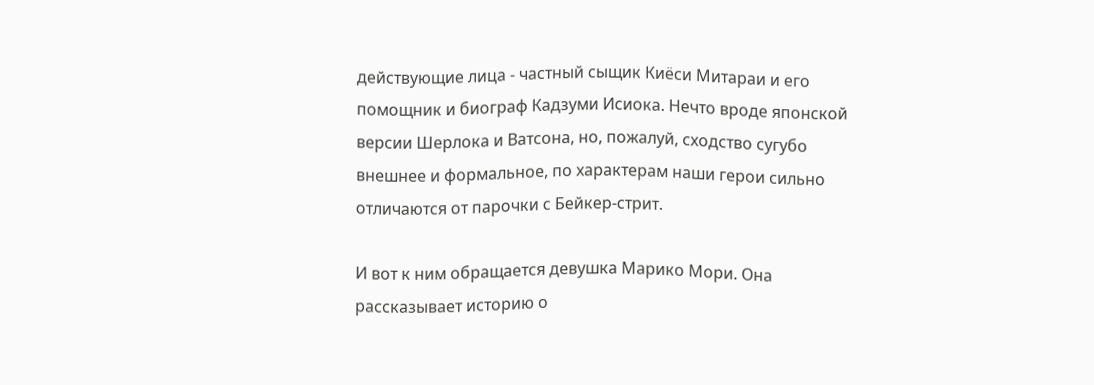действующие лица - частный сыщик Киёси Митараи и его помощник и биограф Кадзуми Исиока. Нечто вроде японской версии Шерлока и Ватсона, но, пожалуй, сходство сугубо внешнее и формальное, по характерам наши герои сильно отличаются от парочки с Бейкер-стрит.

И вот к ним обращается девушка Марико Мори. Она рассказывает историю о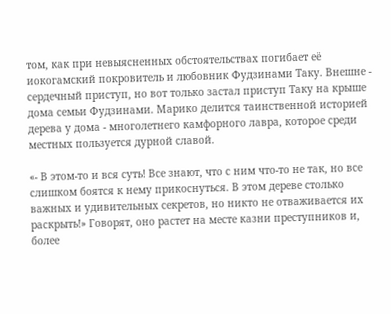том, как при невыясненных обстоятельствах погибает её иокогамский покровитель и любовник Фудзинами Таку. Внешне - сердечный приступ, но вот только застал приступ Таку на крыше дома семьи Фудзинами. Марико делится таинственной историей дерева у дома - многолетнего камфорного лавра, которое среди местных пользуется дурной славой.

«- В этом-то и вся суть! Все знают, что с ним что-то не так, но все слишком боятся к нему прикоснуться. В этом дереве столько важных и удивительных секретов, но никто не отваживается их раскрыть!» Говорят, оно растет на месте казни преступников и, более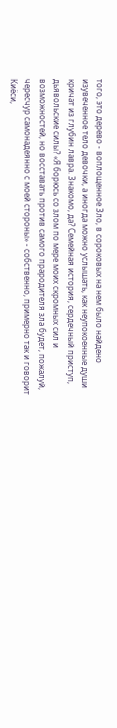того, это дерево - воплощенное Зло, в сороковых на нем было найдено изувеченное тело девочки, а иногда можно услышать, как неупокоенные души кричат из глубин лавра. Знакомо, да? Семейная история, сердечный приступ, дьявольские силы? «Я борюсь со злом по мере моих скромных сил и возможностей, но восставать против самого прародителя зла будет, пожалуй, чересчур самонадеянно с моей стороны» - собственно, примерно так и говорит Киёси,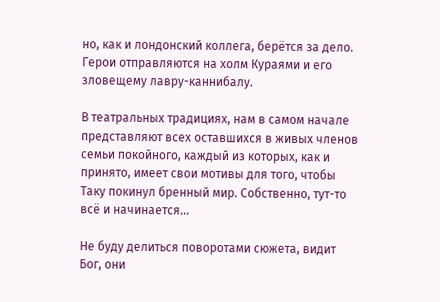но, как и лондонский коллега, берётся за дело. Герои отправляются на холм Кураями и его зловещему лавру-каннибалу.

В театральных традициях, нам в самом начале представляют всех оставшихся в живых членов семьи покойного, каждый из которых, как и принято, имеет свои мотивы для того, чтобы Таку покинул бренный мир. Собственно, тут-то всё и начинается...

Не буду делиться поворотами сюжета, видит Бог, они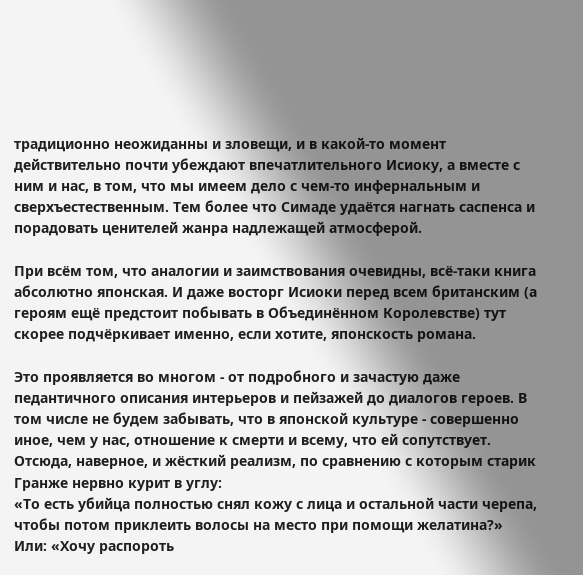традиционно неожиданны и зловещи, и в какой-то момент действительно почти убеждают впечатлительного Исиоку, а вместе с ним и нас, в том, что мы имеем дело с чем-то инфернальным и сверхъестественным. Тем более что Симаде удаётся нагнать саспенса и порадовать ценителей жанра надлежащей атмосферой.

При всём том, что аналогии и заимствования очевидны, всё-таки книга абсолютно японская. И даже восторг Исиоки перед всем британским (а героям ещё предстоит побывать в Объединённом Королевстве) тут скорее подчёркивает именно, если хотите, японскость романа.

Это проявляется во многом - от подробного и зачастую даже педантичного описания интерьеров и пейзажей до диалогов героев. В том числе не будем забывать, что в японской культуре - совершенно иное, чем у нас, отношение к смерти и всему, что ей сопутствует. Отсюда, наверное, и жёсткий реализм, по сравнению с которым старик Гранже нервно курит в углу:
«То есть убийца полностью снял кожу с лица и остальной части черепа, чтобы потом приклеить волосы на место при помощи желатина?»
Или: «Хочу распороть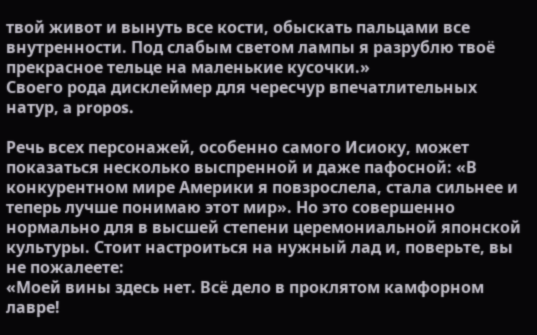твой живот и вынуть все кости, обыскать пальцами все внутренности. Под слабым светом лампы я разрублю твоё прекрасное тельце на маленькие кусочки.»
Своего рода дисклеймер для чересчур впечатлительных натур, a propos.

Речь всех персонажей, особенно самого Исиоку, может показаться несколько выспренной и даже пафосной: «В конкурентном мире Америки я повзрослела, стала сильнее и теперь лучше понимаю этот мир». Но это совершенно нормально для в высшей степени церемониальной японской культуры. Стоит настроиться на нужный лад и, поверьте, вы не пожалеете:
«Моей вины здесь нет. Всё дело в проклятом камфорном лавре!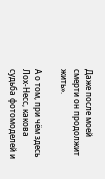Даже после моей смерти он продолжит жить».

А о том, при чём здесь Лох-Несс, какова судьба фотомоделей и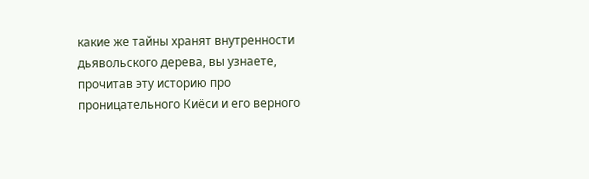какие же тайны хранят внутренности дьявольского дерева, вы узнаете, прочитав эту историю про проницательного Киёси и его верного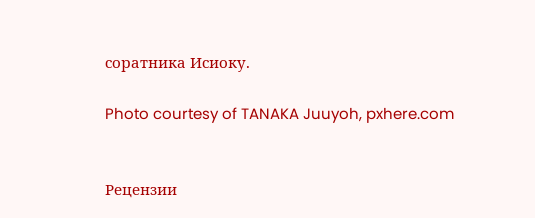соратника Исиоку.

Photo courtesy of TANAKA Juuyoh, pxhere.com


Рецензии